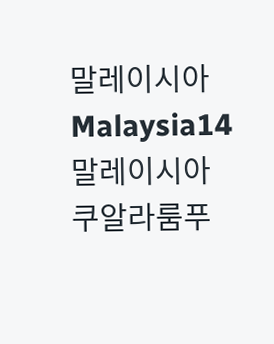말레이시아 Malaysia14 말레이시아 쿠알라룸푸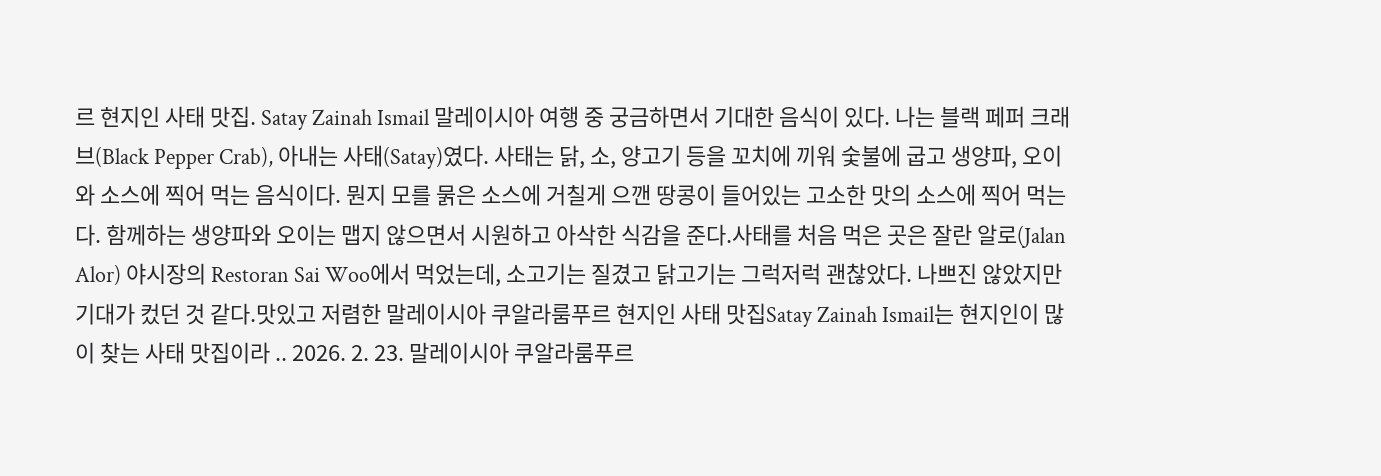르 현지인 사태 맛집. Satay Zainah Ismail 말레이시아 여행 중 궁금하면서 기대한 음식이 있다. 나는 블랙 페퍼 크래브(Black Pepper Crab), 아내는 사태(Satay)였다. 사태는 닭, 소, 양고기 등을 꼬치에 끼워 숯불에 굽고 생양파, 오이와 소스에 찍어 먹는 음식이다. 뭔지 모를 묽은 소스에 거칠게 으깬 땅콩이 들어있는 고소한 맛의 소스에 찍어 먹는다. 함께하는 생양파와 오이는 맵지 않으면서 시원하고 아삭한 식감을 준다.사태를 처음 먹은 곳은 잘란 알로(Jalan Alor) 야시장의 Restoran Sai Woo에서 먹었는데, 소고기는 질겼고 닭고기는 그럭저럭 괜찮았다. 나쁘진 않았지만 기대가 컸던 것 같다.맛있고 저렴한 말레이시아 쿠알라룸푸르 현지인 사태 맛집Satay Zainah Ismail는 현지인이 많이 찾는 사태 맛집이라 .. 2026. 2. 23. 말레이시아 쿠알라룸푸르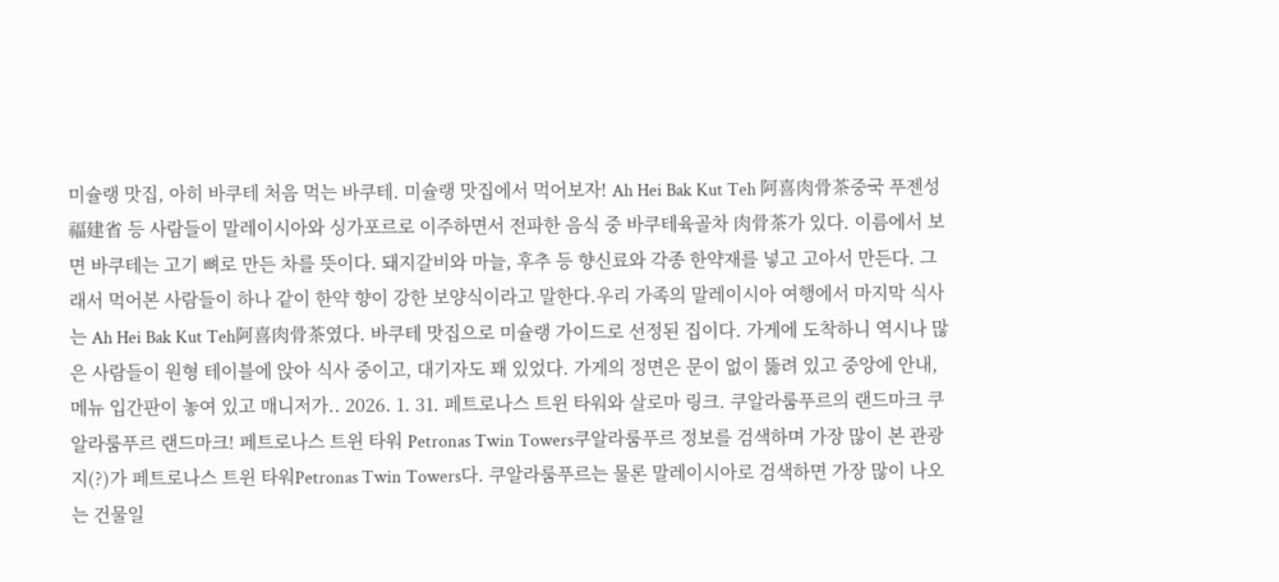미슐랭 맛집, 아히 바쿠테 처음 먹는 바쿠테. 미슐랭 맛집에서 먹어보자! Ah Hei Bak Kut Teh 阿喜肉骨茶중국 푸젠성福建省 등 사람들이 말레이시아와 싱가포르로 이주하면서 전파한 음식 중 바쿠테육골차 肉骨茶가 있다. 이름에서 보면 바쿠테는 고기 뼈로 만든 차를 뜻이다. 돼지갈비와 마늘, 후추 등 향신료와 각종 한약재를 넣고 고아서 만든다. 그래서 먹어본 사람들이 하나 같이 한약 향이 강한 보양식이라고 말한다.우리 가족의 말레이시아 여행에서 마지막 식사는 Ah Hei Bak Kut Teh阿喜肉骨茶였다. 바쿠테 맛집으로 미슐랭 가이드로 선정된 집이다. 가게에 도착하니 역시나 많은 사람들이 원형 테이블에 앉아 식사 중이고, 대기자도 꽤 있었다. 가게의 정면은 문이 없이 뚫려 있고 중앙에 안내, 메뉴 입간판이 놓여 있고 매니저가.. 2026. 1. 31. 페트로나스 트윈 타워와 살로마 링크. 쿠알라룸푸르의 랜드마크 쿠알라룸푸르 랜드마크! 페트로나스 트윈 타워 Petronas Twin Towers쿠알라룸푸르 정보를 검색하며 가장 많이 본 관광지(?)가 페트로나스 트윈 타워Petronas Twin Towers다. 쿠알라룸푸르는 물론 말레이시아로 검색하면 가장 많이 나오는 건물일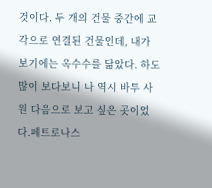것이다. 두 개의 건물 중간에 교각으로 연결된 건물인데, 내가 보기에는 옥수수를 닮았다. 하도 많이 보다보니 나 역시 바투 사원 다음으로 보고 싶은 곳이었다.페트로나스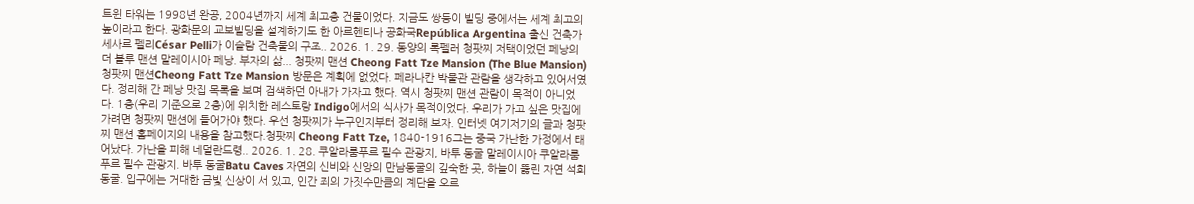트윈 타워는 1998년 완공, 2004년까지 세계 최고층 건물이었다. 지금도 쌍둥이 빌딩 중에서는 세계 최고의 높이라고 한다. 광화문의 교보빌딩을 설계하기도 한 아르헨티나 공화국República Argentina 출신 건축가 세사르 펠리César Pelli가 이슬람 건축물의 구조.. 2026. 1. 29. 동양의 록펠러 청팟찌 저택이었던 페낭의 더 블루 맨션 말레이시아 페낭. 부자의 삶... 청팟찌 맨션 Cheong Fatt Tze Mansion (The Blue Mansion)청팟찌 맨션Cheong Fatt Tze Mansion 방문은 계획에 없었다. 페라나칸 박물관 관람을 생각하고 있어서였다. 정리해 간 페낭 맛집 목록을 보며 검색하던 아내가 가자고 했다. 역시 청팟찌 맨션 관람이 목적이 아니었다. 1층(우리 기준으로 2층)에 위치한 레스토랑 Indigo에서의 식사가 목적이었다. 우리가 가고 싶은 맛집에 가려면 청팟찌 맨션에 들어가야 했다. 우선 청팟찌가 누구인지부터 정리해 보자. 인터넷 여기저기의 글과 청팟찌 맨션 홈페이지의 내용을 참고했다.청팟찌 Cheong Fatt Tze, 1840-1916그는 중국 가난한 가정에서 태어났다. 가난을 피해 네덜란드령.. 2026. 1. 28. 쿠알라룸푸르 필수 관광지, 바투 동굴 말레이시아 쿠알라룸푸르 필수 관광지. 바투 동굴Batu Caves 자연의 신비와 신앙의 만남동굴의 깊숙한 곳, 하늘이 뚫린 자연 석회동굴. 입구에는 거대한 금빛 신상이 서 있고, 인간 죄의 가짓수만큼의 계단을 오르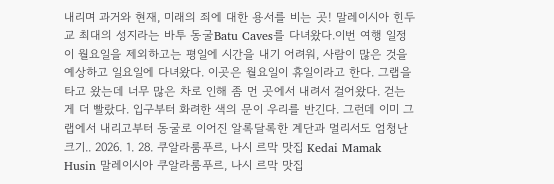내리며 과거와 현재, 미래의 죄에 대한 용서를 비는 곳! 말레이시아 힌두교 최대의 성지라는 바투 동굴Batu Caves를 다녀왔다.이번 여행 일정이 월요일을 제외하고는 평일에 시간을 내기 어려워, 사람이 많은 것을 예상하고 일요일에 다녀왔다. 이곳은 월요일이 휴일이라고 한다. 그랩을 타고 왔는데 너무 많은 차로 인해 좀 먼 곳에서 내려서 걸어왔다. 걷는 게 더 빨랐다. 입구부터 화려한 색의 문이 우리를 반긴다. 그런데 이미 그랩에서 내리고부터 동굴로 이어진 알록달록한 계단과 멀리서도 엄청난 크기.. 2026. 1. 28. 쿠알라룸푸르, 나시 르막 맛집 Kedai Mamak Husin 말레이시아 쿠알라룸푸르, 나시 르막 맛집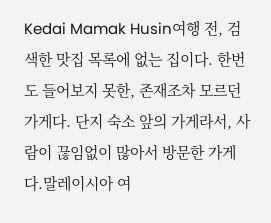Kedai Mamak Husin여행 전, 검색한 맛집 목록에 없는 집이다. 한번도 들어보지 못한, 존재조차 모르던 가게다. 단지 숙소 앞의 가게라서, 사람이 끊임없이 많아서 방문한 가게다.말레이시아 여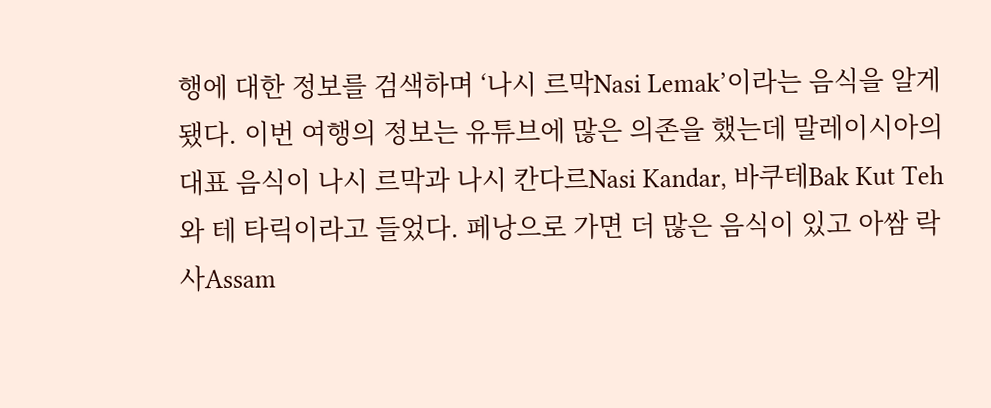행에 대한 정보를 검색하며 ‘나시 르막Nasi Lemak’이라는 음식을 알게 됐다. 이번 여행의 정보는 유튜브에 많은 의존을 했는데 말레이시아의 대표 음식이 나시 르막과 나시 칸다르Nasi Kandar, 바쿠테Bak Kut Teh와 테 타릭이라고 들었다. 페낭으로 가면 더 많은 음식이 있고 아쌈 락사Assam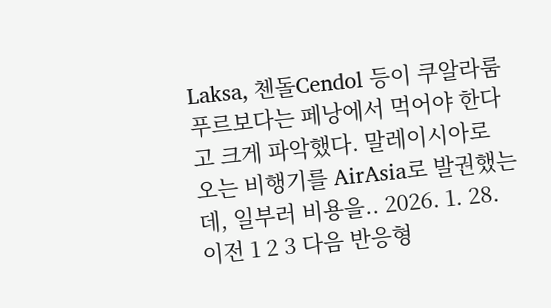Laksa, 첸돌Cendol 등이 쿠알라룸푸르보다는 페낭에서 먹어야 한다고 크게 파악했다. 말레이시아로 오는 비행기를 AirAsia로 발권했는데, 일부러 비용을.. 2026. 1. 28. 이전 1 2 3 다음 반응형